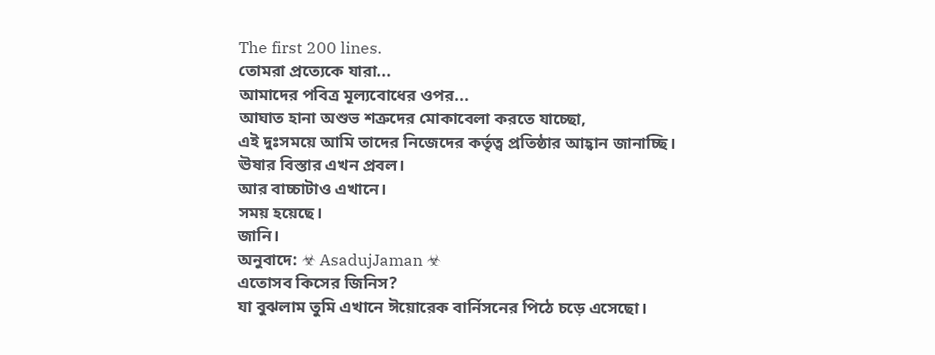The first 200 lines.
তোমরা প্রত্যেকে যারা...
আমাদের পবিত্র মূল্যবোধের ওপর...
আঘাত হানা অশুভ শত্রুদের মোকাবেলা করতে যাচ্ছো,
এই দুঃসময়ে আমি তাদের নিজেদের কর্তৃত্ব প্রতিষ্ঠার আহ্বান জানাচ্ছি।
ঊষার বিস্তার এখন প্রবল।
আর বাচ্চাটাও এখানে।
সময় হয়েছে।
জানি।
অনুবাদে: ☣ AsadujJaman ☣
এতোসব কিসের জিনিস?
যা বুঝলাম তুমি এখানে ঈয়োরেক বার্নিসনের পিঠে চড়ে এসেছো।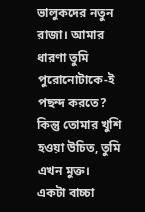ভালুকদের নতুন রাজা। আমার ধারণা তুমি পুরোনোটাকে-ই পছন্দ করতে?
কিন্তু তোমার খুশি হওয়া উচিত, তুমি এখন মুক্ত।
একটা বাচ্চা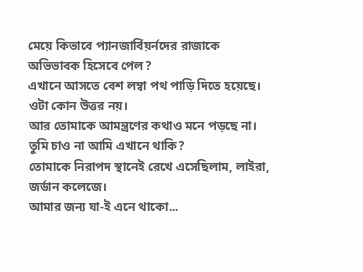মেয়ে কিভাবে প্যানজার্বিয়র্নদের রাজাকে অভিভাবক হিসেবে পেল?
এখানে আসতে বেশ লম্বা পথ পাড়ি দিতে হয়েছে।
ওটা কোন উত্তর নয়।
আর তোমাকে আমন্ত্রণের কথাও মনে পড়ছে না।
তুমি চাও না আমি এখানে থাকি?
তোমাকে নিরাপদ স্থানেই রেখে এসেছিলাম, লাইরা, জর্ডান কলেজে।
আমার জন্য যা-ই এনে থাকো...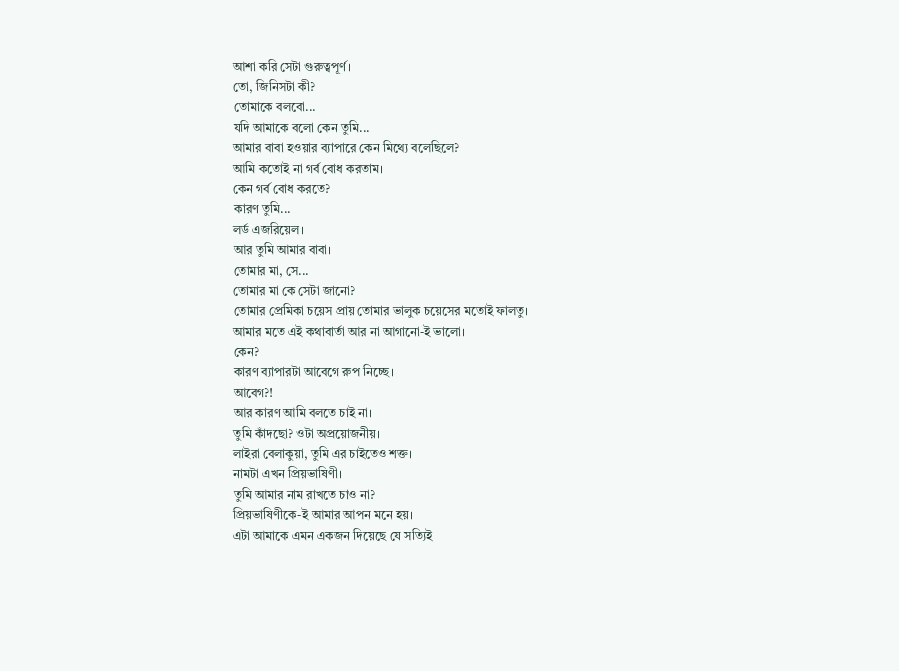আশা করি সেটা গুরুত্বপূর্ণ।
তো, জিনিসটা কী?
তোমাকে বলবো...
যদি আমাকে বলো কেন তুমি...
আমার বাবা হওয়ার ব্যাপারে কেন মিথ্যে বলেছিলে?
আমি কতোই না গর্ব বোধ করতাম।
কেন গর্ব বোধ করতে?
কারণ তুমি...
লর্ড এজরিয়েল।
আর তুমি আমার বাবা।
তোমার মা, সে...
তোমার মা কে সেটা জানো?
তোমার প্রেমিকা চয়েস প্রায় তোমার ভালুক চয়েসের মতোই ফালতু।
আমার মতে এই কথাবার্তা আর না আগানো-ই ভালো।
কেন?
কারণ ব্যাপারটা আবেগে রুপ নিচ্ছে।
আবেগ?!
আর কারণ আমি বলতে চাই না।
তুমি কাঁদছো? ওটা অপ্রয়োজনীয়।
লাইরা বেলাকুয়া, তুমি এর চাইতেও শক্ত।
নামটা এখন প্রিয়ভাষিণী।
তুমি আমার নাম রাখতে চাও না?
প্রিয়ভাষিণীকে-ই আমার আপন মনে হয়।
এটা আমাকে এমন একজন দিয়েছে যে সত্যিই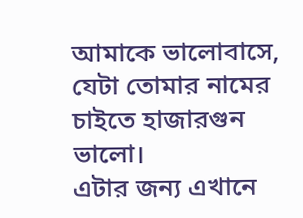আমাকে ভালোবাসে,
যেটা তোমার নামের চাইতে হাজারগুন ভালো।
এটার জন্য এখানে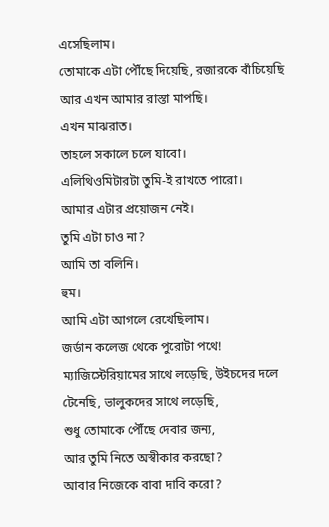এসেছিলাম।
তোমাকে এটা পৌঁছে দিয়েছি, রজারকে বাঁচিয়েছি আর এখন আমার রাস্তা মাপছি।
এখন মাঝরাত।
তাহলে সকালে চলে যাবো।
এলিথিওমিটারটা তুমি-ই রাখতে পারো।
আমার এটার প্রয়োজন নেই।
তুমি এটা চাও না?
আমি তা বলিনি।
হুম।
আমি এটা আগলে রেখেছিলাম।
জর্ডান কলেজ থেকে পুরোটা পথে!
ম্যাজিস্টেরিয়ামের সাথে লড়েছি, উইচদের দলে টেনেছি, ভালুকদের সাথে লড়েছি,
শুধু তোমাকে পৌঁছে দেবার জন্য,
আর তুমি নিতে অস্বীকার করছো?
আবার নিজেকে বাবা দাবি করো?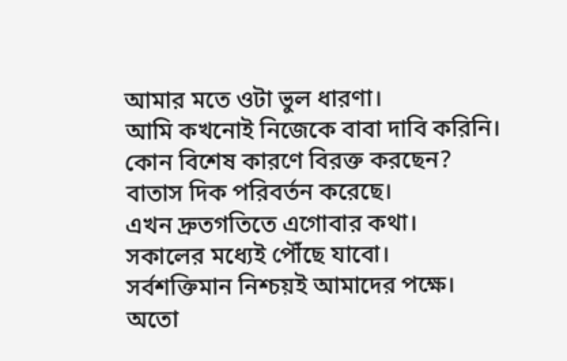আমার মতে ওটা ভুল ধারণা।
আমি কখনোই নিজেকে বাবা দাবি করিনি।
কোন বিশেষ কারণে বিরক্ত করছেন?
বাতাস দিক পরিবর্তন করেছে।
এখন দ্রুতগতিতে এগোবার কথা।
সকালের মধ্যেই পৌঁছে যাবো।
সর্বশক্তিমান নিশ্চয়ই আমাদের পক্ষে।
অতো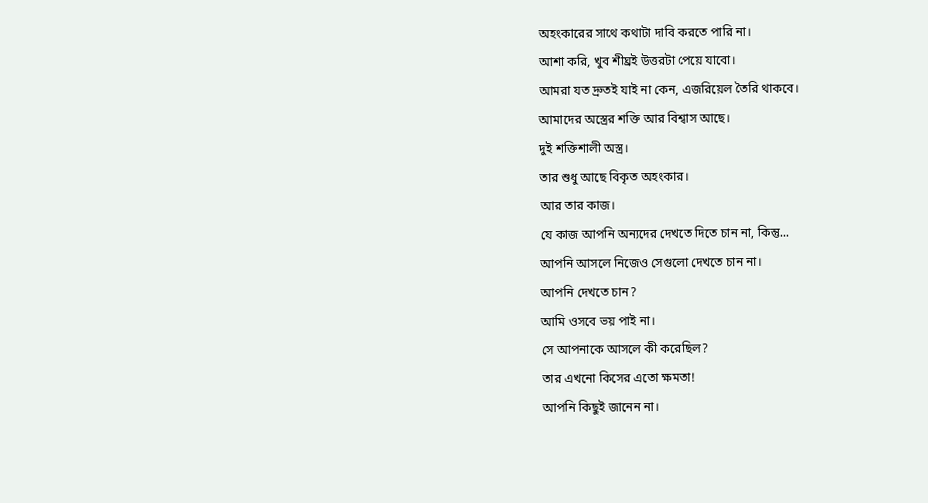অহংকারের সাথে কথাটা দাবি করতে পারি না।
আশা করি, খুব শীঘ্রই উত্তরটা পেয়ে যাবো।
আমরা যত দ্রুতই যাই না কেন, এজরিয়েল তৈরি থাকবে।
আমাদের অস্ত্রের শক্তি আর বিশ্বাস আছে।
দুই শক্তিশালী অস্ত্র।
তার শুধু আছে বিকৃত অহংকার।
আর তার কাজ।
যে কাজ আপনি অন্যদের দেখতে দিতে চান না, কিন্তু...
আপনি আসলে নিজেও সেগুলো দেখতে চান না।
আপনি দেখতে চান?
আমি ওসবে ভয় পাই না।
সে আপনাকে আসলে কী করেছিল?
তার এখনো কিসের এতো ক্ষমতা!
আপনি কিছুই জানেন না।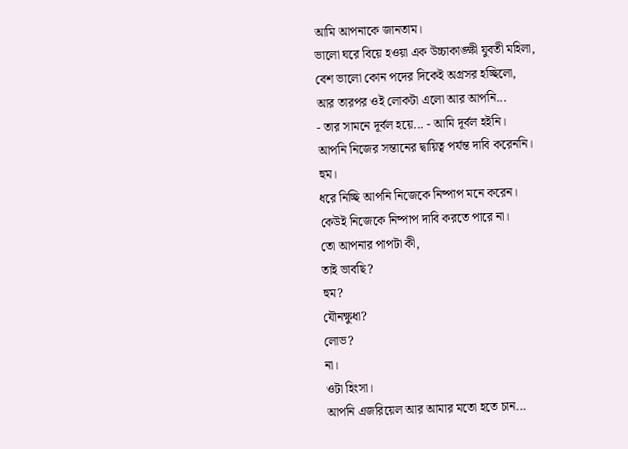আমি আপনাকে জানতাম।
ভালো ঘরে বিয়ে হওয়া এক উচ্চাকাঙ্ক্ষী যুবতী মহিলা,
বেশ ভালো কোন পদের দিকেই অগ্রসর হচ্ছিলো,
আর তারপর ওই লোকটা এলো আর আপনি...
- তার সামনে দূর্বল হয়ে... - আমি দূর্বল হইনি।
আপনি নিজের সন্তানের দ্বায়িত্ব পর্যন্ত দাবি করেননি।
হুম।
ধরে নিচ্ছি আপনি নিজেকে নিষ্পাপ মনে করেন।
কেউই নিজেকে নিষ্পাপ দাবি করতে পারে না।
তো আপনার পাপটা কী,
তাই ভাবছি?
হুম?
যৌনক্ষুধা?
লোভ?
না।
ওটা হিংসা।
আপনি এজরিয়েল আর আমার মতো হতে চান...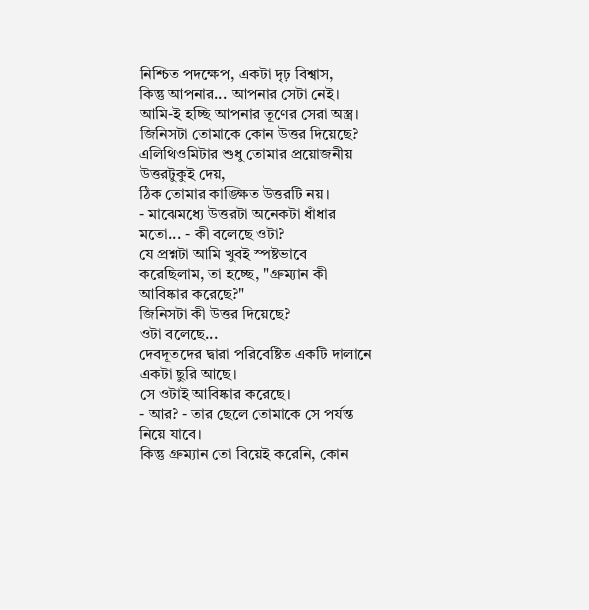নিশ্চিত পদক্ষেপ, একটা দৃঢ় বিশ্বাস,
কিন্তু আপনার... আপনার সেটা নেই।
আমি-ই হচ্ছি আপনার তূণের সেরা অস্ত্র।
জিনিসটা তোমাকে কোন উত্তর দিয়েছে?
এলিথিওমিটার শুধু তোমার প্রয়োজনীয় উত্তরটুকুই দেয়,
ঠিক তোমার কাঙ্ক্ষিত উত্তরটি নয়।
- মাঝেমধ্যে উত্তরটা অনেকটা ধাঁধার মতো... - কী বলেছে ওটা?
যে প্রশ্নটা আমি খুবই স্পষ্টভাবে করেছিলাম, তা হচ্ছে, "গ্রুম্যান কী আবিষ্কার করেছে?"
জিনিসটা কী উত্তর দিয়েছে?
ওটা বলেছে...
দেবদূতদের দ্বারা পরিবেষ্টিত একটি দালানে একটা ছুরি আছে।
সে ওটাই আবিষ্কার করেছে।
- আর? - তার ছেলে তোমাকে সে পর্যন্ত নিয়ে যাবে।
কিন্তু গ্রুম্যান তো বিয়েই করেনি, কোন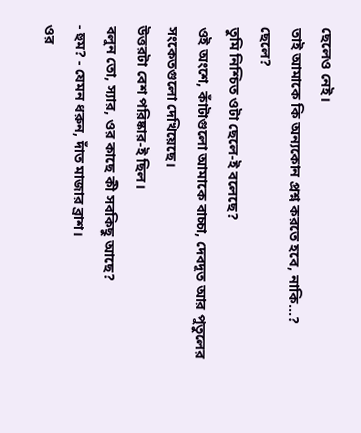ছেলেও নেই।
তাই আমাকে কি অন্যকোন প্রশ্ন করতে হবে, নাকি...?
ছেলে?
তুমি নিশ্চিত ওটা ছেলে-ই বলেছে?
ওই অংশে, কাঁটাগুলো আমাকে বাচ্চা, দেবদূত আর পুতুলের সংকেতগুলো দেখিয়েছে।
উত্তরটা বেশ পরিষ্কার-ই ছিল।
বলুন তো, স্যার, ওর কাছে কী সবকিছু আছে?
- হুম? - যেমন ধরুন, দাঁত মাজার ব্রাশ।
ওর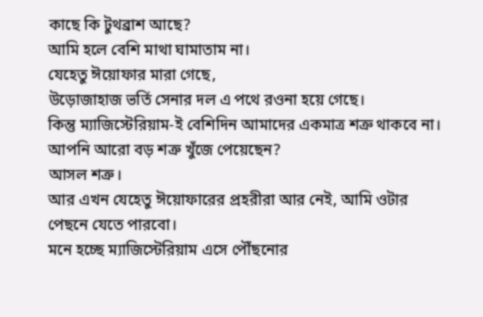কাছে কি টুথব্রাশ আছে?
আমি হলে বেশি মাথা ঘামাতাম না।
যেহেতু ঈয়োফার মারা গেছে,
উড়োজাহাজ ভর্তি সেনার দল এ পথে রওনা হয়ে গেছে।
কিন্তু ম্যাজিস্টেরিয়াম-ই বেশিদিন আমাদের একমাত্র শত্রু থাকবে না।
আপনি আরো বড় শত্রু খুঁজে পেয়েছেন?
আসল শত্রু।
আর এখন যেহেতু ঈয়োফারের প্রহরীরা আর নেই, আমি ওটার পেছনে যেতে পারবো।
মনে হচ্ছে ম্যাজিস্টেরিয়াম এসে পৌঁছনোর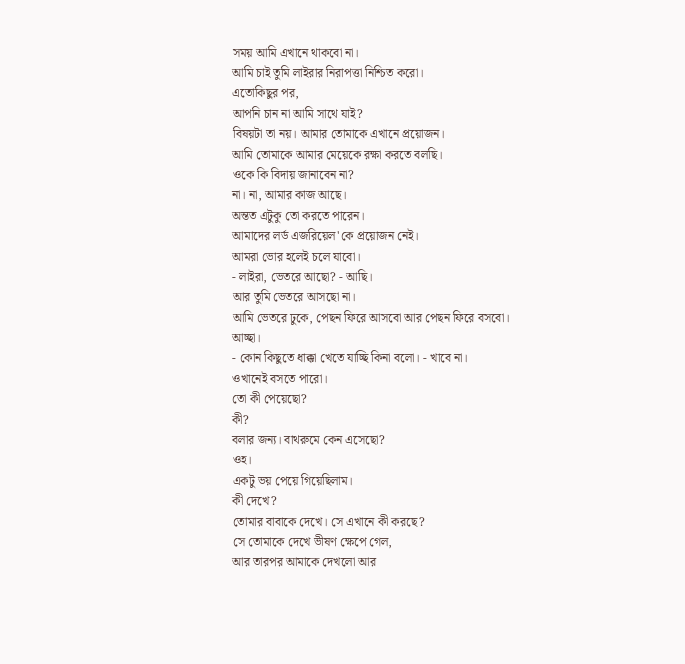সময় আমি এখানে থাকবো না।
আমি চাই তুমি লাইরার নিরাপত্তা নিশ্চিত করো।
এতোকিছুর পর,
আপনি চান না আমি সাথে যাই?
বিষয়টা তা নয়। আমার তোমাকে এখানে প্রয়োজন।
আমি তোমাকে আমার মেয়েকে রক্ষা করতে বলছি।
ওকে কি বিদায় জানাবেন না?
না। না, আমার কাজ আছে।
অন্তত এটুকু তো করতে পারেন।
আমাদের লর্ড এজরিয়েল'কে প্রয়োজন নেই।
আমরা ভোর হলেই চলে যাবো।
- লাইরা, ভেতরে আছো? - আছি।
আর তুমি ভেতরে আসছো না।
আমি ভেতরে ঢুকে, পেছন ফিরে আসবো আর পেছন ফিরে বসবো।
আচ্ছা।
- কোন কিছুতে ধাক্কা খেতে যাচ্ছি কিনা বলো। - খাবে না।
ওখানেই বসতে পারো।
তো কী পেয়েছো?
কী?
বলার জন্য। বাথরুমে কেন এসেছো?
ওহ।
একটু ভয় পেয়ে গিয়েছিলাম।
কী দেখে?
তোমার বাবাকে দেখে। সে এখানে কী করছে?
সে তোমাকে দেখে ভীষণ ক্ষেপে গেল,
আর তারপর আমাকে দেখলো আর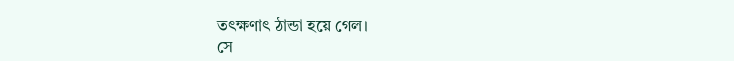তৎক্ষণাৎ ঠান্ডা হয়ে গেল।
সে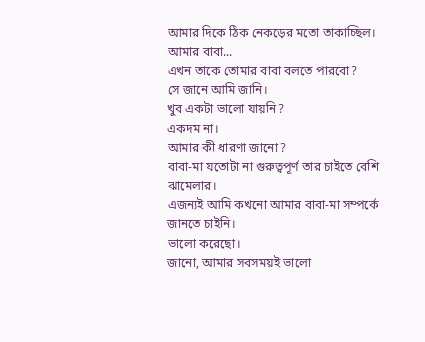আমার দিকে ঠিক নেকড়ের মতো তাকাচ্ছিল।
আমার বাবা...
এখন তাকে তোমার বাবা বলতে পারবো?
সে জানে আমি জানি।
খুব একটা ভালো যায়নি?
একদম না।
আমার কী ধারণা জানো?
বাবা-মা যতোটা না গুরুত্বপূর্ণ তার চাইতে বেশি ঝামেলার।
এজন্যই আমি কখনো আমার বাবা-মা সম্পর্কে জানতে চাইনি।
ভালো করেছো।
জানো, আমার সবসময়ই ভালো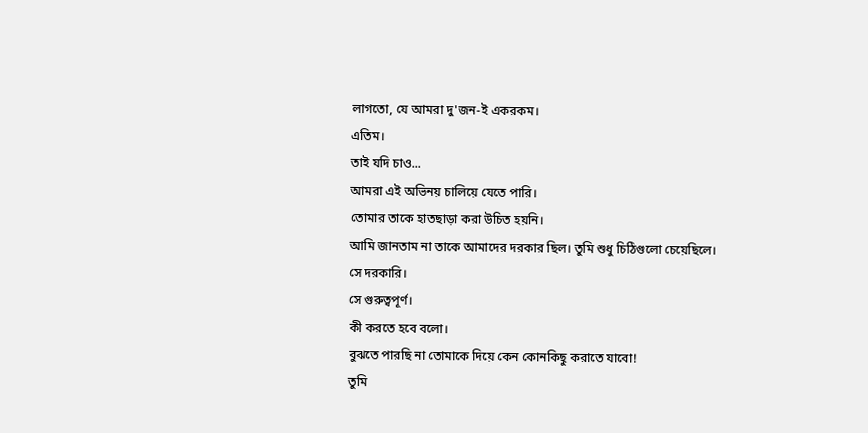লাগতো, যে আমরা দু'জন-ই একরকম।
এতিম।
তাই যদি চাও...
আমরা এই অভিনয় চালিয়ে যেতে পারি।
তোমার তাকে হাতছাড়া করা উচিত হয়নি।
আমি জানতাম না তাকে আমাদের দরকার ছিল। তুমি শুধু চিঠিগুলো চেয়েছিলে।
সে দরকারি।
সে গুরুত্বপূর্ণ।
কী করতে হবে বলো।
বুঝতে পারছি না তোমাকে দিয়ে কেন কোনকিছু করাতে যাবো!
তুমি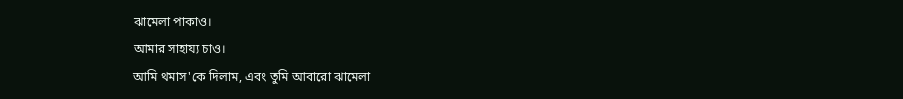ঝামেলা পাকাও।
আমার সাহায্য চাও।
আমি থমাস'কে দিলাম, এবং তুমি আবারো ঝামেলা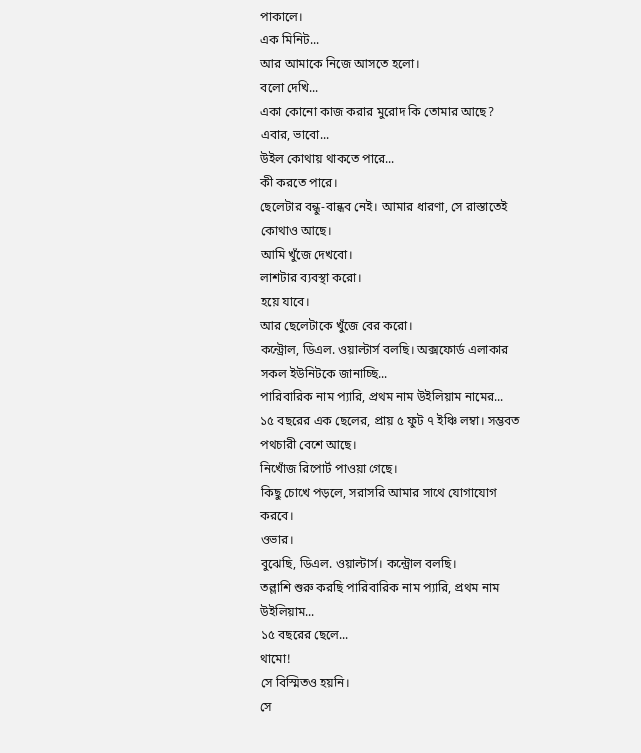পাকালে।
এক মিনিট...
আর আমাকে নিজে আসতে হলো।
বলো দেখি...
একা কোনো কাজ করার মুরোদ কি তোমার আছে?
এবার, ভাবো...
উইল কোথায় থাকতে পারে...
কী করতে পারে।
ছেলেটার বন্ধু-বান্ধব নেই। আমার ধারণা, সে রাস্তাতেই কোথাও আছে।
আমি খুঁজে দেখবো।
লাশটার ব্যবস্থা করো।
হয়ে যাবে।
আর ছেলেটাকে খুঁজে বের করো।
কন্ট্রোল, ডিএল. ওয়াল্টার্স বলছি। অক্সফোর্ড এলাকার সকল ইউনিটকে জানাচ্ছি...
পারিবারিক নাম প্যারি, প্রথম নাম উইলিয়াম নামের...
১৫ বছরের এক ছেলের, প্রায় ৫ ফুট ৭ ইঞ্চি লম্বা। সম্ভবত পথচারী বেশে আছে।
নিখোঁজ রিপোর্ট পাওয়া গেছে।
কিছু চোখে পড়লে, সরাসরি আমার সাথে যোগাযোগ করবে।
ওভার।
বুঝেছি, ডিএল. ওয়াল্টার্স। কন্ট্রোল বলছি।
তল্লাশি শুরু করছি পারিবারিক নাম প্যারি, প্রথম নাম উইলিয়াম...
১৫ বছরের ছেলে...
থামো!
সে বিস্মিতও হয়নি।
সে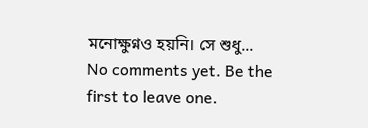মনোক্ষুণ্নও হয়নি। সে শুধু...
No comments yet. Be the first to leave one.